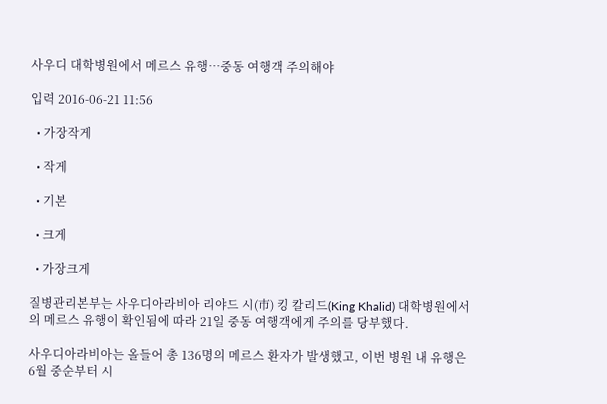사우디 대학병원에서 메르스 유행…중동 여행객 주의해야

입력 2016-06-21 11:56

  • 가장작게

  • 작게

  • 기본

  • 크게

  • 가장크게

질병관리본부는 사우디아라비아 리야드 시(市) 킹 칼리드(King Khalid) 대학병원에서의 메르스 유행이 확인됨에 따라 21일 중동 여행객에게 주의를 당부했다.

사우디아라비아는 올들어 총 136명의 메르스 환자가 발생했고, 이번 병원 내 유행은 6월 중순부터 시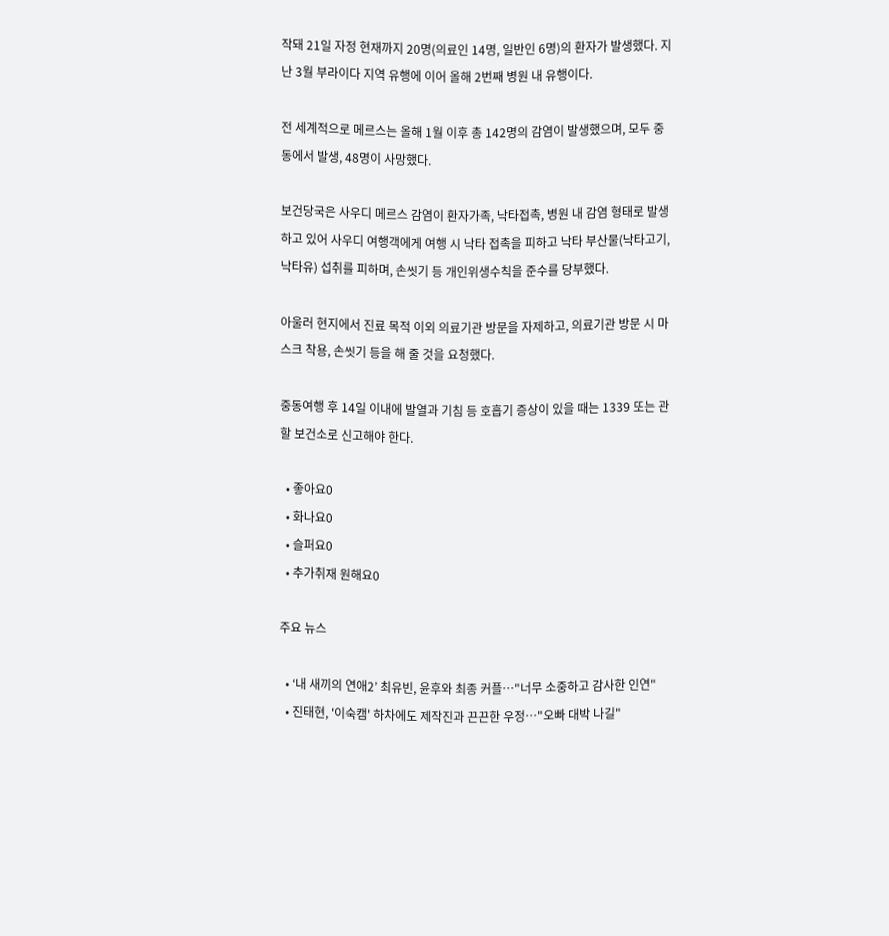작돼 21일 자정 현재까지 20명(의료인 14명, 일반인 6명)의 환자가 발생했다. 지난 3월 부라이다 지역 유행에 이어 올해 2번째 병원 내 유행이다.

전 세계적으로 메르스는 올해 1월 이후 총 142명의 감염이 발생했으며, 모두 중동에서 발생, 48명이 사망했다.

보건당국은 사우디 메르스 감염이 환자가족, 낙타접촉, 병원 내 감염 형태로 발생하고 있어 사우디 여행객에게 여행 시 낙타 접촉을 피하고 낙타 부산물(낙타고기, 낙타유) 섭취를 피하며, 손씻기 등 개인위생수칙을 준수를 당부했다.

아울러 현지에서 진료 목적 이외 의료기관 방문을 자제하고, 의료기관 방문 시 마스크 착용, 손씻기 등을 해 줄 것을 요청했다.

중동여행 후 14일 이내에 발열과 기침 등 호흡기 증상이 있을 때는 1339 또는 관할 보건소로 신고해야 한다.

  • 좋아요0
  • 화나요0
  • 슬퍼요0
  • 추가취재 원해요0

주요 뉴스

  • ‘내 새끼의 연애2’ 최유빈, 윤후와 최종 커플⋯"너무 소중하고 감사한 인연"
  • 진태현, '이숙캠' 하차에도 제작진과 끈끈한 우정⋯"오빠 대박 나길"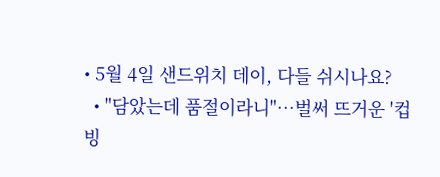• 5월 4일 샌드위치 데이, 다들 쉬시나요?
  • "담았는데 품절이라니"⋯벌써 뜨거운 '컵빙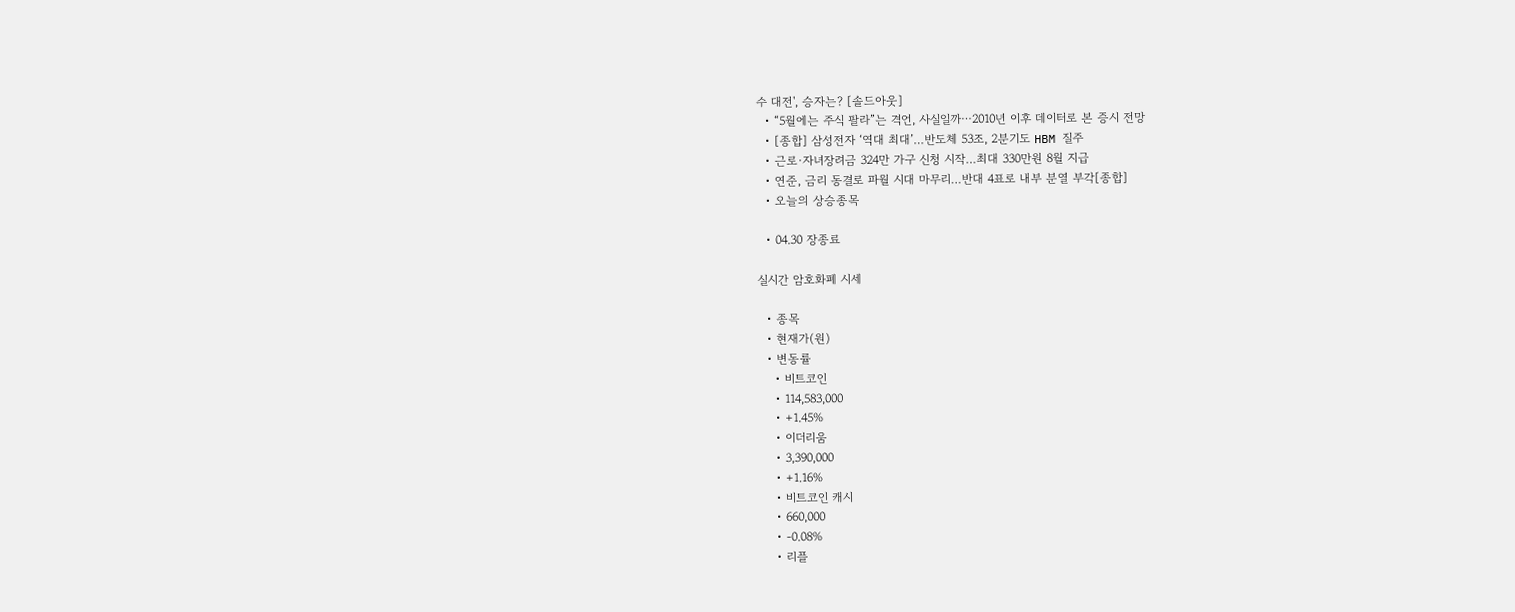수 대전', 승자는? [솔드아웃]
  • “5월에는 주식 팔라”는 격언, 사실일까⋯2010년 이후 데이터로 본 증시 전망
  • [종합] 삼성전자 ‘역대 최대’…반도체 53조, 2분기도 HBM 질주
  • 근로·자녀장려금 324만 가구 신청 시작…최대 330만원 8월 지급
  • 연준, 금리 동결로 파월 시대 마무리…반대 4표로 내부 분열 부각[종합]
  • 오늘의 상승종목

  • 04.30 장종료

실시간 암호화폐 시세

  • 종목
  • 현재가(원)
  • 변동률
    • 비트코인
    • 114,583,000
    • +1.45%
    • 이더리움
    • 3,390,000
    • +1.16%
    • 비트코인 캐시
    • 660,000
    • -0.08%
    • 리플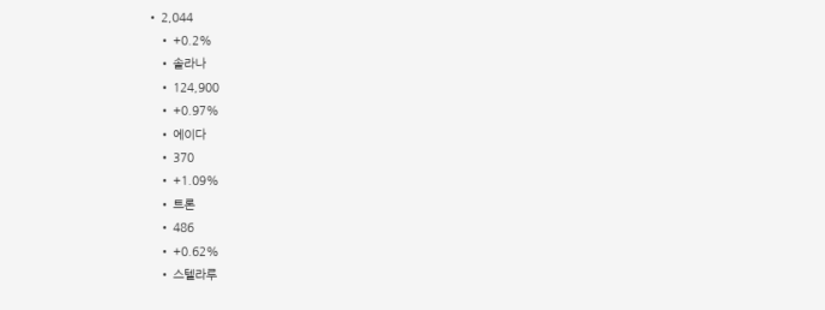• 2,044
    • +0.2%
    • 솔라나
    • 124,900
    • +0.97%
    • 에이다
    • 370
    • +1.09%
    • 트론
    • 486
    • +0.62%
    • 스텔라루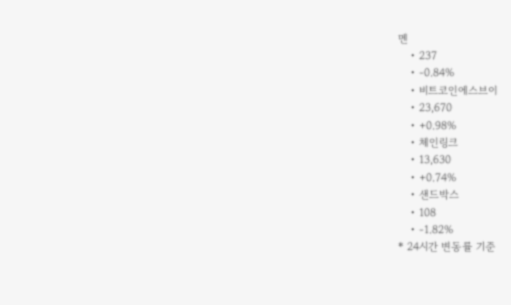멘
    • 237
    • -0.84%
    • 비트코인에스브이
    • 23,670
    • +0.98%
    • 체인링크
    • 13,630
    • +0.74%
    • 샌드박스
    • 108
    • -1.82%
* 24시간 변동률 기준